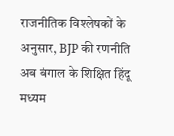राजनीतिक विश्लेषकों के अनुसार, BJP की रणनीति अब बंगाल के शिक्षित हिंदू मध्यम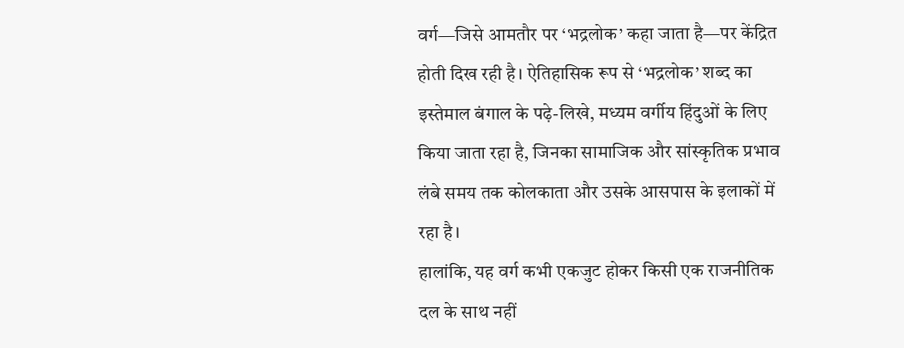वर्ग—जिसे आमतौर पर ‘भद्रलोक’ कहा जाता है—पर केंद्रित होती दिख रही है। ऐतिहासिक रूप से ‘भद्रलोक’ शब्द का इस्तेमाल बंगाल के पढ़े-लिखे, मध्यम वर्गीय हिंदुओं के लिए किया जाता रहा है, जिनका सामाजिक और सांस्कृतिक प्रभाव लंबे समय तक कोलकाता और उसके आसपास के इलाकों में रहा है।
हालांकि, यह वर्ग कभी एकजुट होकर किसी एक राजनीतिक दल के साथ नहीं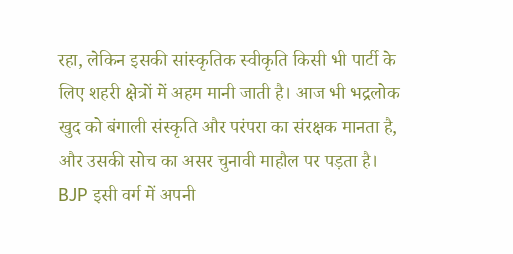रहा, लेकिन इसकी सांस्कृतिक स्वीकृति किसी भी पार्टी के लिए शहरी क्षेत्रों में अहम मानी जाती है। आज भी भद्रलोक खुद को बंगाली संस्कृति और परंपरा का संरक्षक मानता है, और उसकी सोच का असर चुनावी माहौल पर पड़ता है।
BJP इसी वर्ग में अपनी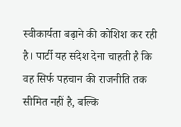स्वीकार्यता बढ़ाने की कोशिश कर रही है। पार्टी यह संदेश देना चाहती है कि वह सिर्फ पहचान की राजनीति तक सीमित नहीं है, बल्कि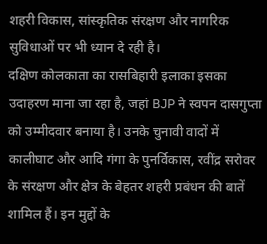शहरी विकास, सांस्कृतिक संरक्षण और नागरिक सुविधाओं पर भी ध्यान दे रही है।
दक्षिण कोलकाता का रासबिहारी इलाका इसका उदाहरण माना जा रहा है, जहां BJP ने स्वपन दासगुप्ता को उम्मीदवार बनाया है। उनके चुनावी वादों में कालीघाट और आदि गंगा के पुनर्विकास, रवींद्र सरोवर के संरक्षण और क्षेत्र के बेहतर शहरी प्रबंधन की बातें शामिल हैं। इन मुद्दों के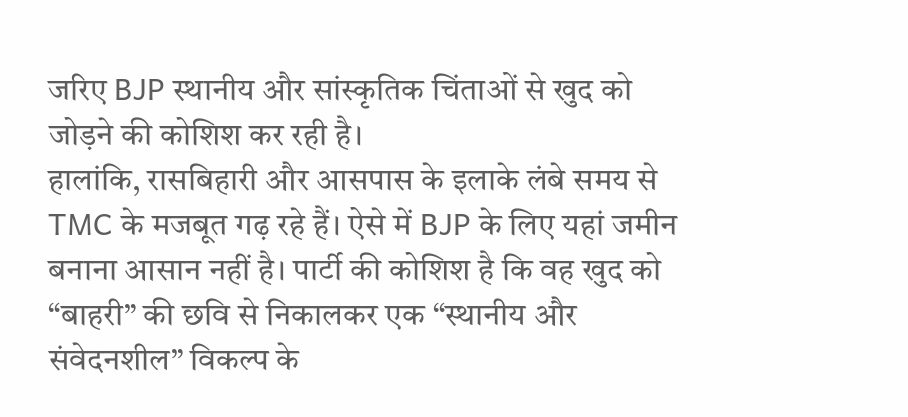जरिए BJP स्थानीय और सांस्कृतिक चिंताओं से खुद को जोड़ने की कोशिश कर रही है।
हालांकि, रासबिहारी और आसपास के इलाके लंबे समय से TMC के मजबूत गढ़ रहे हैं। ऐसे में BJP के लिए यहां जमीन बनाना आसान नहीं है। पार्टी की कोशिश है कि वह खुद को “बाहरी” की छवि से निकालकर एक “स्थानीय और संवेदनशील” विकल्प के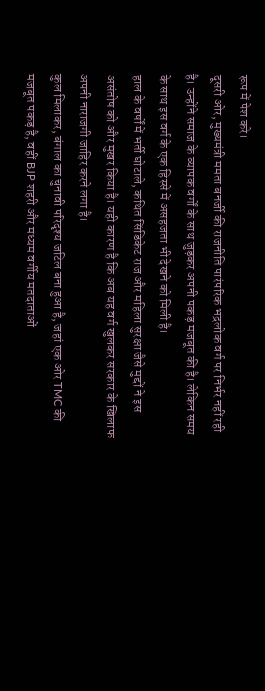रूप में पेश करे।
दूसरी ओर, मुख्यमंत्री ममता बनर्जी की राजनीति पारंपरिक भद्रलोक वर्ग पर निर्भर नहीं रही है। उन्होंने समाज के व्यापक वर्गों के साथ जुड़कर अपनी पकड़ मजबूत की है। लेकिन समय के साथ इस वर्ग के एक हिस्से में असहजता भी देखने को मिली है।
हाल के वर्षों में भर्ती घोटाले, कथित सिंडिकेट राज और महिला सुरक्षा जैसे मुद्दों ने इस असंतोष को और मुखर किया है। यही कारण है कि अब यह वर्ग खुलकर सरकार के खिलाफ अपनी नाराजगी जाहिर करने लगा है।
कुल मिलाकर, बंगाल का चुनावी परिदृश्य जटिल बना हुआ है, जहां एक ओर TMC की मजबूत पकड़ है, वहीं BJP शहरी और मध्यम वर्गीय मतदाताओं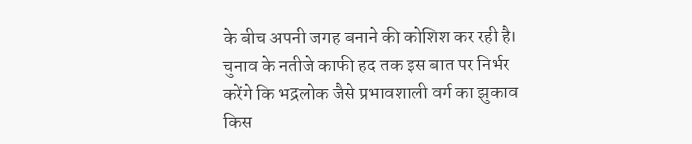के बीच अपनी जगह बनाने की कोशिश कर रही है। चुनाव के नतीजे काफी हद तक इस बात पर निर्भर करेंगे कि भद्रलोक जैसे प्रभावशाली वर्ग का झुकाव किस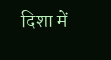दिशा में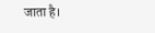जाता है।